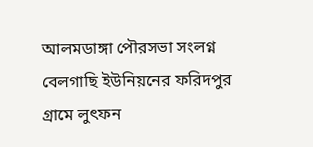আলমডাঙ্গা পৌরসভা সংলগ্ন বেলগাছি ইউনিয়নের ফরিদপুর গ্রামে লুৎফন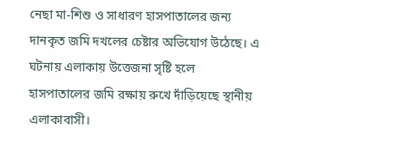নেছা মা-শিশু ও সাধারণ হাসপাতালের জন্য দানকৃত জমি দখলের চেষ্টার অভিযোগ উঠেছে। এ ঘটনায় এলাকায় উত্তেজনা সৃষ্টি হলে হাসপাতালের জমি রক্ষায় রুখে দাঁড়িয়েছে স্থানীয় এলাকাবাসী।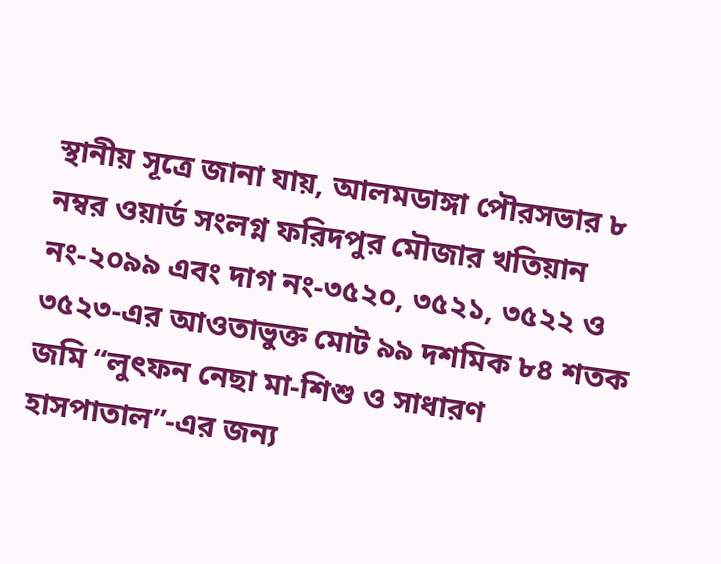স্থানীয় সূত্রে জানা যায়, আলমডাঙ্গা পৌরসভার ৮ নম্বর ওয়ার্ড সংলগ্ন ফরিদপুর মৌজার খতিয়ান নং-২০৯৯ এবং দাগ নং-৩৫২০, ৩৫২১, ৩৫২২ ও ৩৫২৩-এর আওতাভুক্ত মোট ৯৯ দশমিক ৮৪ শতক জমি “লুৎফন নেছা মা-শিশু ও সাধারণ হাসপাতাল”-এর জন্য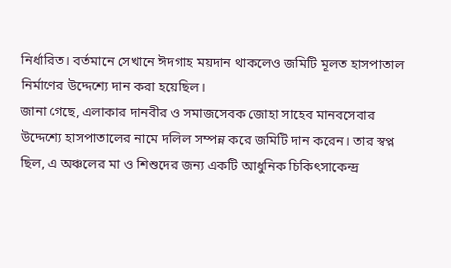নির্ধারিত। বর্তমানে সেখানে ঈদগাহ ময়দান থাকলেও জমিটি মূলত হাসপাতাল নির্মাণের উদ্দেশ্যে দান করা হয়েছিল।
জানা গেছে, এলাকার দানবীর ও সমাজসেবক জোহা সাহেব মানবসেবার উদ্দেশ্যে হাসপাতালের নামে দলিল সম্পন্ন করে জমিটি দান করেন। তার স্বপ্ন ছিল, এ অঞ্চলের মা ও শিশুদের জন্য একটি আধুনিক চিকিৎসাকেন্দ্র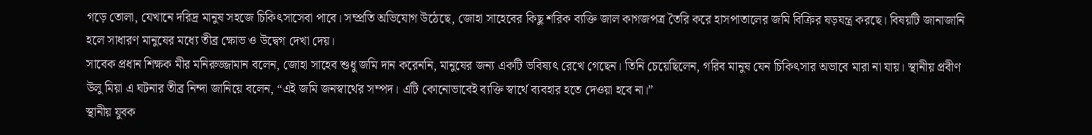গড়ে তোলা, যেখানে দরিদ্র মানুষ সহজে চিকিৎসাসেবা পাবে। সম্প্রতি অভিযোগ উঠেছে, জোহা সাহেবের কিছু শরিক ব্যক্তি জাল কাগজপত্র তৈরি করে হাসপাতালের জমি বিক্রির ষড়যন্ত্র করছে। বিষয়টি জানাজানি হলে সাধারণ মানুষের মধ্যে তীব্র ক্ষোভ ও উদ্বেগ দেখা দেয়।
সাবেক প্রধান শিক্ষক মীর মনিরুজ্জামান বলেন, জোহা সাহেব শুধু জমি দান করেননি, মানুষের জন্য একটি ভবিষ্যৎ রেখে গেছেন। তিনি চেয়েছিলেন, গরিব মানুষ যেন চিকিৎসার অভাবে মারা না যায়। স্থানীয় প্রবীণ উলু মিয়া এ ঘটনার তীব্র নিন্দা জানিয়ে বলেন, “এই জমি জনস্বার্থের সম্পদ। এটি কোনোভাবেই ব্যক্তি স্বার্থে ব্যবহার হতে দেওয়া হবে না।”
স্থানীয় যুবক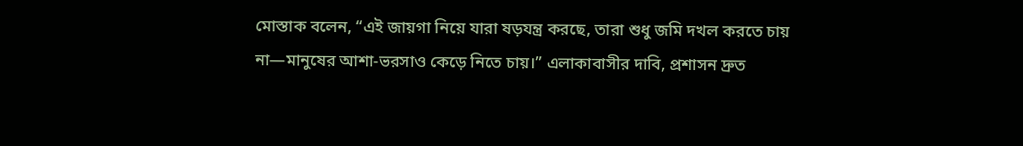মোস্তাক বলেন, “এই জায়গা নিয়ে যারা ষড়যন্ত্র করছে, তারা শুধু জমি দখল করতে চায় না—মানুষের আশা-ভরসাও কেড়ে নিতে চায়।” এলাকাবাসীর দাবি, প্রশাসন দ্রুত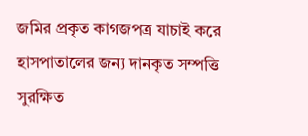জমির প্রকৃত কাগজপত্র যাচাই করে হাসপাতালের জন্য দানকৃত সম্পত্তি সুরক্ষিত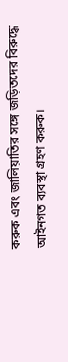করুক এবং জালিয়াতির সঙ্গে জড়িতদের বিরুদ্ধে আইনগত ব্যবস্থা গ্রহণ করুক।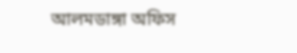আলমডাঙ্গা অফিস